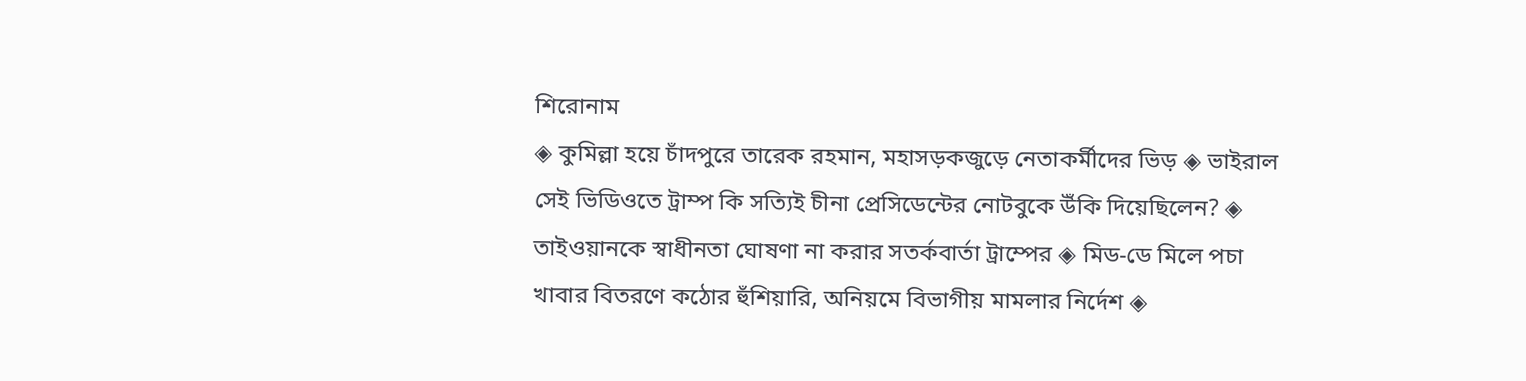শিরোনাম
◈ কুমিল্লা হয়ে চাঁদপুরে তারেক রহমান, মহাসড়কজুড়ে নেতাকর্মীদের ভিড় ◈ ভাইরাল সেই ভিডিওতে ট্রাম্প কি সত্যিই চীনা প্রেসিডেন্টের নোটবুকে উঁকি দিয়েছিলেন? ◈ তাইওয়ানকে স্বাধীনতা ঘোষণা না করার সতর্কবার্তা ট্রাম্পের ◈ মিড-ডে মিলে পচা খাবার বিতরণে কঠোর হুঁশিয়ারি, অনিয়মে বিভাগীয় মামলার নির্দেশ ◈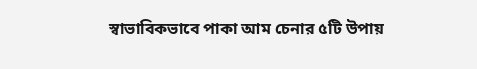স্বাভাবিকভাবে পাকা আম চেনার ৫টি উপায়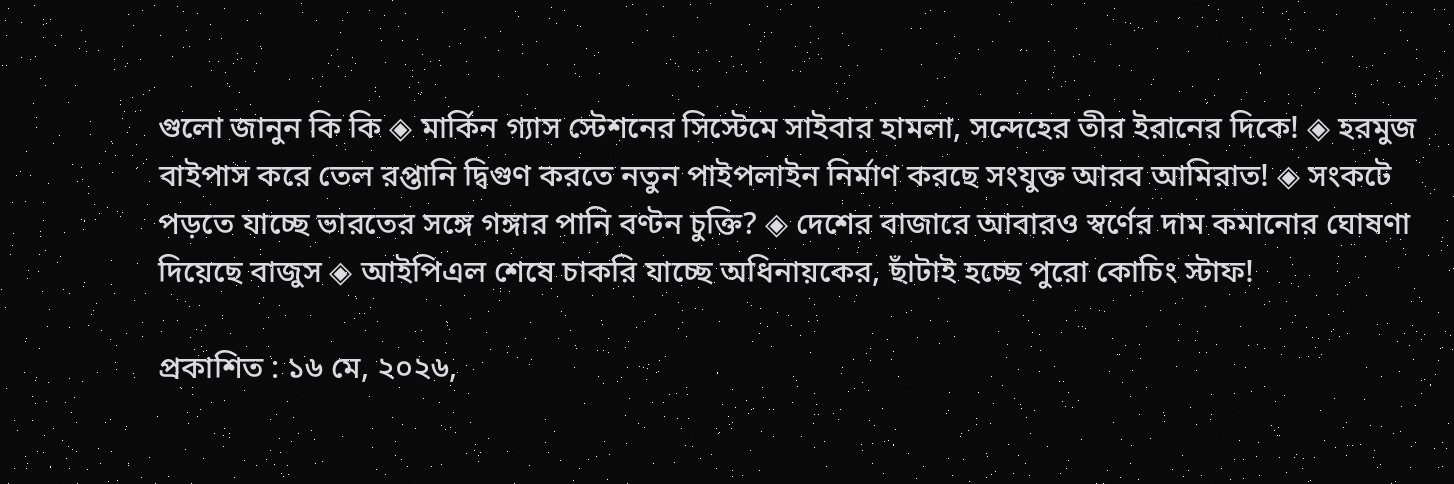গুলো জানুন কি কি ◈ মার্কিন গ্যাস স্টেশনের সিস্টেমে সাইবার হামলা, সন্দেহের তীর ইরানের দিকে! ◈ হরমুজ বাইপাস করে তেল রপ্তানি দ্বিগুণ করতে নতুন পাইপলাইন নির্মাণ করছে সংযুক্ত আরব আমিরাত! ◈ সংক‌টে পড়‌তে যা‌চ্ছে ভার‌তের স‌ঙ্গে গঙ্গার পানি বণ্টন চুক্তি? ◈ দেশের বাজারে আবারও স্বর্ণের দাম কমানোর ঘোষণা দিয়েছে বাজুস ◈ আইপিএল শে‌ষে চাকরি যাচ্ছে অধিনায়কের, ছাঁটাই হ‌চ্ছে পুরো কোচিং স্টাফ!

প্রকাশিত : ১৬ মে, ২০২৬,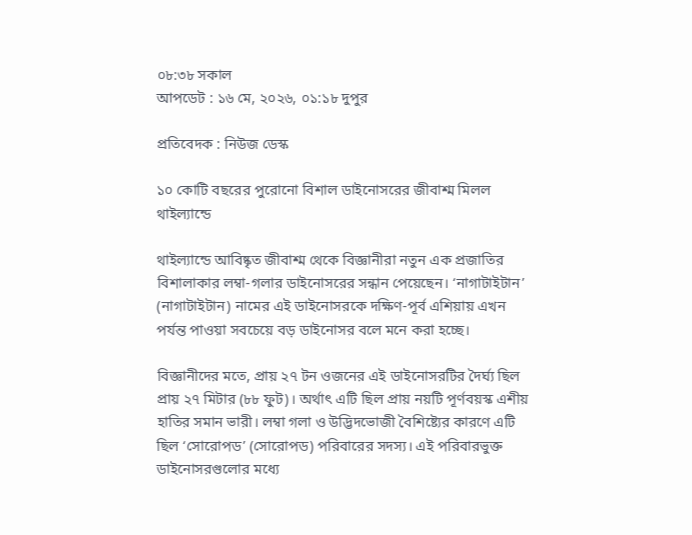০৮:৩৮ সকাল
আপডেট : ১৬ মে, ২০২৬, ০১:১৮ দুপুর

প্রতিবেদক : নিউজ ডেস্ক

১০ কোটি বছরের পুরোনো বিশাল ডাইনোসরের জীবাশ্ম মিলল থাইল্যান্ডে

থাইল্যান্ডে আবিষ্কৃত জীবাশ্ম থেকে বিজ্ঞানীরা নতুন এক প্রজাতির বিশালাকার লম্বা-গলার ডাইনোসরের সন্ধান পেয়েছেন। ‘নাগাটাইটান’ (নাগাটাইটান) নামের এই ডাইনোসরকে দক্ষিণ-পূর্ব এশিয়ায় এখন পর্যন্ত পাওয়া সবচেয়ে বড় ডাইনোসর বলে মনে করা হচ্ছে।

বিজ্ঞানীদের মতে, প্রায় ২৭ টন ওজনের এই ডাইনোসরটির দৈর্ঘ্য ছিল প্রায় ২৭ মিটার (৮৮ ফুট)। অর্থাৎ এটি ছিল প্রায় নয়টি পূর্ণবয়স্ক এশীয় হাতির সমান ভারী। লম্বা গলা ও উদ্ভিদভোজী বৈশিষ্ট্যের কারণে এটি ছিল ‘সোরোপড’ (সোরোপড) পরিবারের সদস্য। এই পরিবারভুক্ত ডাইনোসরগুলোর মধ্যে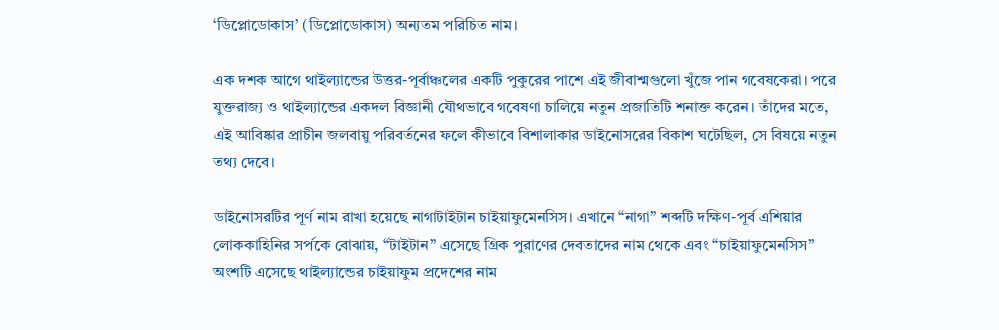‘ডিপ্লোডোকাস’ (ডিপ্লোডোকাস) অন্যতম পরিচিত নাম।

এক দশক আগে থাইল্যান্ডের উত্তর-পূর্বাঞ্চলের একটি পুকুরের পাশে এই জীবাশ্মগুলো খুঁজে পান গবেষকেরা। পরে যুক্তরাজ্য ও থাইল্যান্ডের একদল বিজ্ঞানী যৌথভাবে গবেষণা চালিয়ে নতুন প্রজাতিটি শনাক্ত করেন। তাঁদের মতে, এই আবিষ্কার প্রাচীন জলবায়ু পরিবর্তনের ফলে কীভাবে বিশালাকার ডাইনোসরের বিকাশ ঘটেছিল, সে বিষয়ে নতুন তথ্য দেবে।

ডাইনোসরটির পূর্ণ নাম রাখা হয়েছে নাগাটাইটান চাইয়াফুমেনসিস। এখানে “নাগা” শব্দটি দক্ষিণ-পূর্ব এশিয়ার লোককাহিনির সর্পকে বোঝায়, “টাইটান” এসেছে গ্রিক পুরাণের দেবতাদের নাম থেকে এবং “চাইয়াফুমেনসিস” অংশটি এসেছে থাইল্যান্ডের চাইয়াফুম প্রদেশের নাম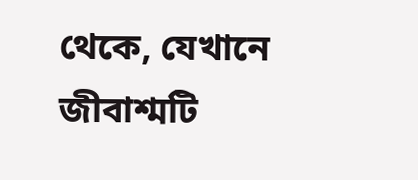থেকে, যেখানে জীবাশ্মটি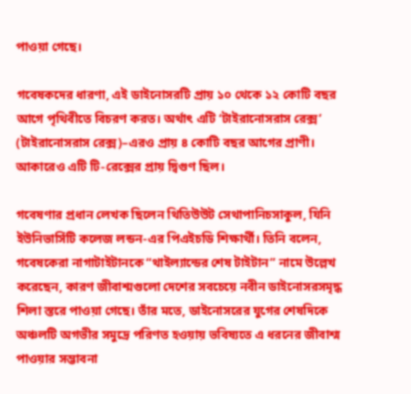পাওয়া গেছে।

গবেষকদের ধারণা, এই ডাইনোসরটি প্রায় ১০ থেকে ১২ কোটি বছর আগে পৃথিবীতে বিচরণ করত। অর্থাৎ এটি ‘টাইরানোসরাস রেক্স’ (টাইরানোসরাস রেক্স)–এরও প্রায় ৪ কোটি বছর আগের প্রাণী। আকারেও এটি টি-রেক্সের প্রায় দ্বিগুণ ছিল।

গবেষণার প্রধান লেখক ছিলেন থিতিউউট সেথাপানিচসাকুল, যিনি ইউনিভার্সিটি কলেজ লন্ডন-এর পিএইচডি শিক্ষার্থী। তিনি বলেন, গবেষকেরা নাগাটাইটানকে “থাইল্যান্ডের শেষ টাইটান” নামে উল্লেখ করেছেন, কারণ জীবাশ্মগুলো দেশের সবচেয়ে নবীন ডাইনোসরসমৃদ্ধ শিলা স্তরে পাওয়া গেছে। তাঁর মতে, ডাইনোসরের যুগের শেষদিকে অঞ্চলটি অগভীর সমুদ্রে পরিণত হওয়ায় ভবিষ্যতে এ ধরনের জীবাশ্ম পাওয়ার সম্ভাবনা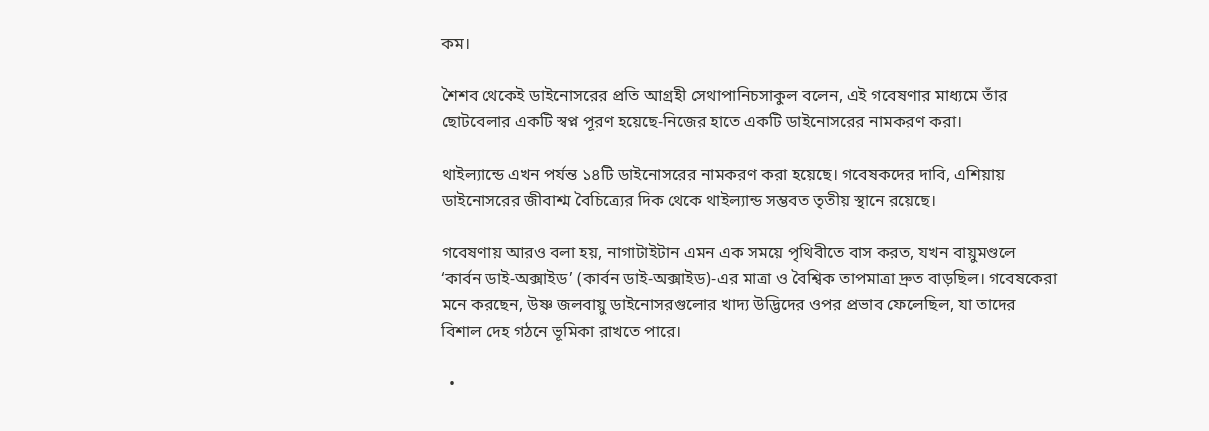কম।

শৈশব থেকেই ডাইনোসরের প্রতি আগ্রহী সেথাপানিচসাকুল বলেন, এই গবেষণার মাধ্যমে তাঁর ছোটবেলার একটি স্বপ্ন পূরণ হয়েছে-নিজের হাতে একটি ডাইনোসরের নামকরণ করা।

থাইল্যান্ডে এখন পর্যন্ত ১৪টি ডাইনোসরের নামকরণ করা হয়েছে। গবেষকদের দাবি, এশিয়ায় ডাইনোসরের জীবাশ্ম বৈচিত্র্যের দিক থেকে থাইল্যান্ড সম্ভবত তৃতীয় স্থানে রয়েছে।

গবেষণায় আরও বলা হয়, নাগাটাইটান এমন এক সময়ে পৃথিবীতে বাস করত, যখন বায়ুমণ্ডলে ‘কার্বন ডাই-অক্সাইড’ (কার্বন ডাই-অক্সাইড)-এর মাত্রা ও বৈশ্বিক তাপমাত্রা দ্রুত বাড়ছিল। গবেষকেরা মনে করছেন, উষ্ণ জলবায়ু ডাইনোসরগুলোর খাদ্য উদ্ভিদের ওপর প্রভাব ফেলেছিল, যা তাদের বিশাল দেহ গঠনে ভূমিকা রাখতে পারে।

  •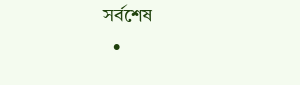সর্বশেষ
  •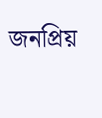জনপ্রিয়